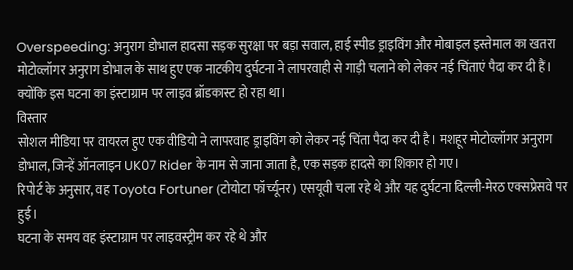Overspeeding: अनुराग डोभाल हादसा सड़क सुरक्षा पर बड़ा सवाल, हाई स्पीड ड्राइविंग और मोबाइल इस्तेमाल का खतरा
मोटोव्लॉगर अनुराग डोभाल के साथ हुए एक नाटकीय दुर्घटना ने लापरवाही से गाड़ी चलाने को लेकर नई चिंताएं पैदा कर दी हैं। क्योंकि इस घटना का इंस्टाग्राम पर लाइव ब्रॉडकास्ट हो रहा था।
विस्तार
सोशल मीडिया पर वायरल हुए एक वीडियो ने लापरवाह ड्राइविंग को लेकर नई चिंता पैदा कर दी है। मशहूर मोटोव्लॉगर अनुराग डोभाल, जिन्हें ऑनलाइन UK07 Rider के नाम से जाना जाता है, एक सड़क हादसे का शिकार हो गए।
रिपोर्ट के अनुसार, वह Toyota Fortuner (टोयोटा फॉर्च्यूनर) एसयूवी चला रहे थे और यह दुर्घटना दिल्ली-मेरठ एक्सप्रेसवे पर हुई।
घटना के समय वह इंस्टाग्राम पर लाइवस्ट्रीम कर रहे थे और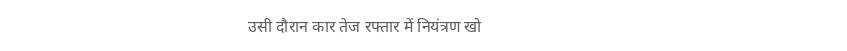उसी दौरान कार तेज रफ्तार में नियंत्रण खो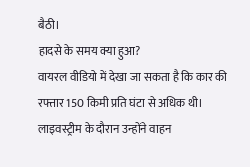बैठी।
हादसे के समय क्या हुआ?
वायरल वीडियो में देखा जा सकता है कि कार की रफ्तार 150 किमी प्रति घंटा से अधिक थी। लाइवस्ट्रीम के दौरान उन्होंने वाहन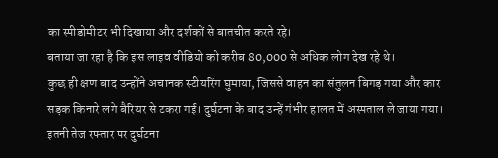का स्पीडोमीटर भी दिखाया और दर्शकों से बातचीत करते रहे।
बताया जा रहा है कि इस लाइव वीडियो को करीब 80,000 से अधिक लोग देख रहे थे।
कुछ ही क्षण बाद उन्होंने अचानक स्टीयरिंग घुमाया, जिससे वाहन का संतुलन बिगड़ गया और कार सड़क किनारे लगे बैरियर से टकरा गई। दुर्घटना के बाद उन्हें गंभीर हालत में अस्पताल ले जाया गया।
इतनी तेज रफ्तार पर दुर्घटना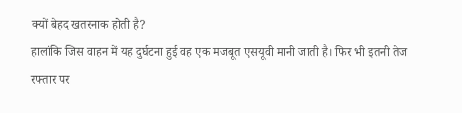क्यों बेहद खतरनाक होती है?
हालांकि जिस वाहन में यह दुर्घटना हुई वह एक मजबूत एसयूवी मानी जाती है। फिर भी इतनी तेज रफ्तार पर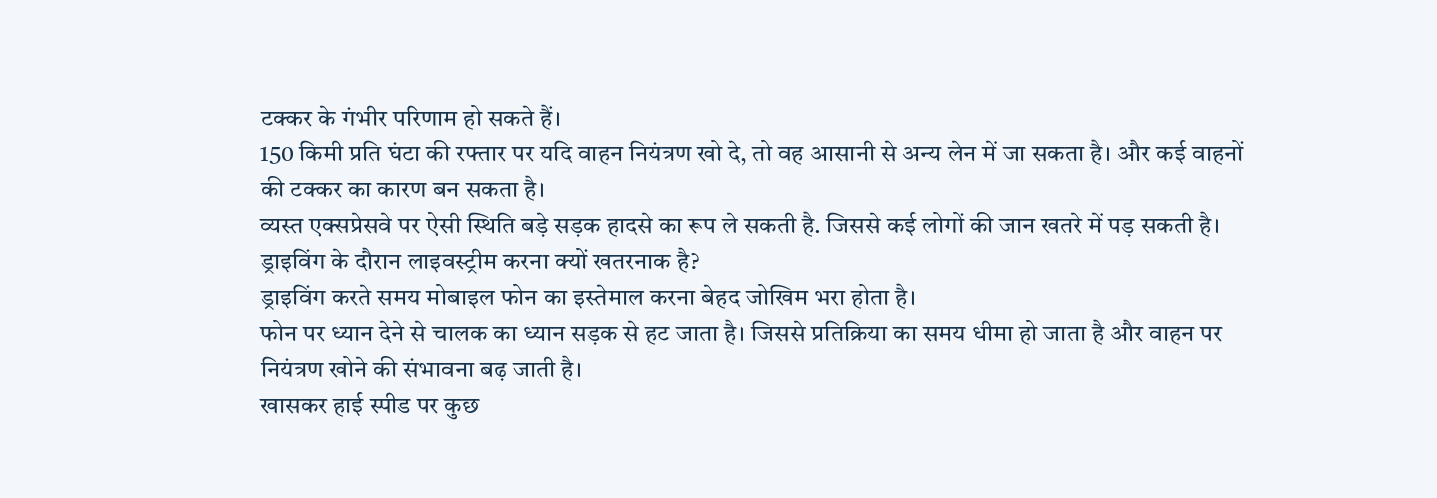टक्कर के गंभीर परिणाम हो सकते हैं।
150 किमी प्रति घंटा की रफ्तार पर यदि वाहन नियंत्रण खो दे, तो वह आसानी से अन्य लेन में जा सकता है। और कई वाहनों की टक्कर का कारण बन सकता है।
व्यस्त एक्सप्रेसवे पर ऐसी स्थिति बड़े सड़क हादसे का रूप ले सकती है. जिससे कई लोगों की जान खतरे में पड़ सकती है।
ड्राइविंग के दौरान लाइवस्ट्रीम करना क्यों खतरनाक है?
ड्राइविंग करते समय मोबाइल फोन का इस्तेमाल करना बेहद जोखिम भरा होता है।
फोन पर ध्यान देने से चालक का ध्यान सड़क से हट जाता है। जिससे प्रतिक्रिया का समय धीमा हो जाता है और वाहन पर नियंत्रण खोने की संभावना बढ़ जाती है।
खासकर हाई स्पीड पर कुछ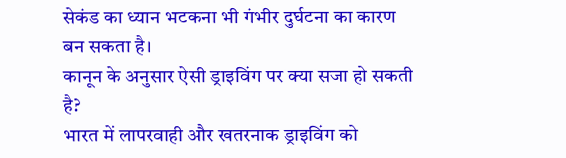सेकंड का ध्यान भटकना भी गंभीर दुर्घटना का कारण बन सकता है।
कानून के अनुसार ऐसी ड्राइविंग पर क्या सजा हो सकती है?
भारत में लापरवाही और खतरनाक ड्राइविंग को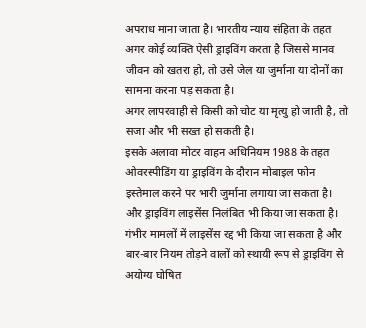अपराध माना जाता है। भारतीय न्याय संहिता के तहत अगर कोई व्यक्ति ऐसी ड्राइविंग करता है जिससे मानव जीवन को खतरा हो, तो उसे जेल या जुर्माना या दोनों का सामना करना पड़ सकता है।
अगर लापरवाही से किसी को चोट या मृत्यु हो जाती है, तो सजा और भी सख्त हो सकती है।
इसके अलावा मोटर वाहन अधिनियम 1988 के तहत ओवरस्पीडिंग या ड्राइविंग के दौरान मोबाइल फोन इस्तेमाल करने पर भारी जुर्माना लगाया जा सकता है। और ड्राइविंग लाइसेंस निलंबित भी किया जा सकता है।
गंभीर मामलों में लाइसेंस रद्द भी किया जा सकता है और बार-बार नियम तोड़ने वालों को स्थायी रूप से ड्राइविंग से अयोग्य घोषित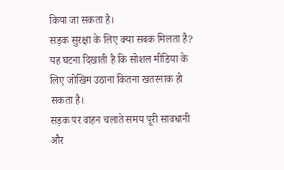किया जा सकता है।
सड़क सुरक्षा के लिए क्या सबक मिलता है?
यह घटना दिखाती है कि सोशल मीडिया के लिए जोखिम उठाना कितना खतरनाक हो सकता है।
सड़क पर वाहन चलाते समय पूरी सावधानी और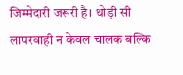जिम्मेदारी जरूरी है। थोड़ी सी लापरवाही न केवल चालक बल्कि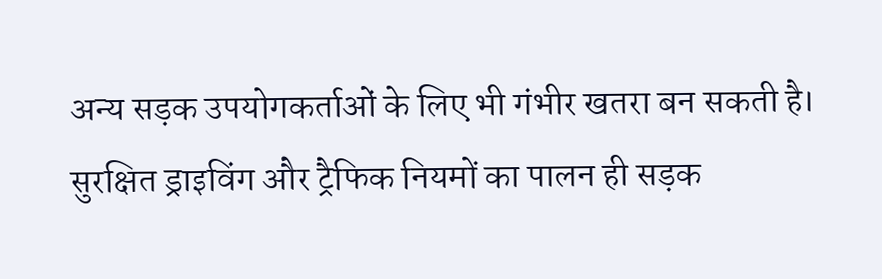अन्य सड़क उपयोगकर्ताओं के लिए भी गंभीर खतरा बन सकती है।
सुरक्षित ड्राइविंग और ट्रैफिक नियमों का पालन ही सड़क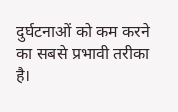दुर्घटनाओं को कम करने का सबसे प्रभावी तरीका है।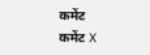कमेंट
कमेंट X